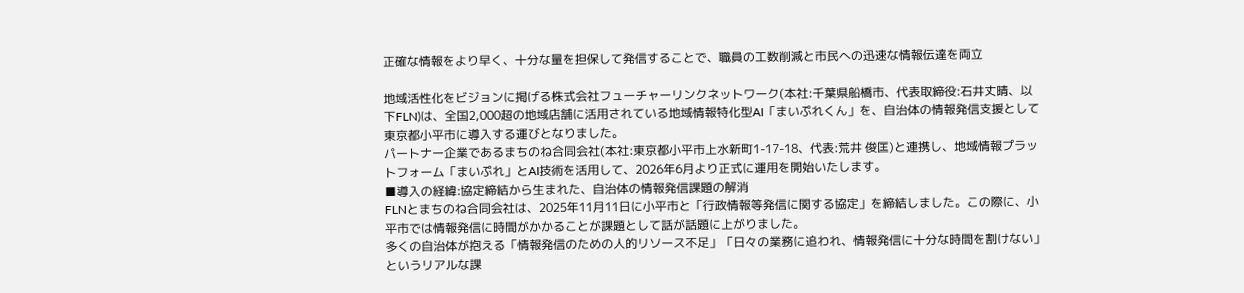正確な情報をより早く、十分な量を担保して発信することで、職員の工数削減と市民への迅速な情報伝達を両立

地域活性化をビジョンに掲げる株式会社フューチャーリンクネットワーク(本社:千葉県船橋市、代表取締役:石井丈晴、以下FLN)は、全国2,000超の地域店舗に活用されている地域情報特化型AI「まいぷれくん」を、自治体の情報発信支援として東京都小平市に導入する運びとなりました。
パートナー企業であるまちのね合同会社(本社:東京都小平市上水新町1-17-18、代表:荒井 俊匡)と連携し、地域情報プラットフォーム「まいぷれ」とAI技術を活用して、2026年6月より正式に運用を開始いたします。
■導入の経緯:協定締結から生まれた、自治体の情報発信課題の解消
FLNとまちのね合同会社は、2025年11月11日に小平市と「行政情報等発信に関する協定」を締結しました。この際に、小平市では情報発信に時間がかかることが課題として話が話題に上がりました。
多くの自治体が抱える「情報発信のための人的リソース不足」「日々の業務に追われ、情報発信に十分な時間を割けない」というリアルな課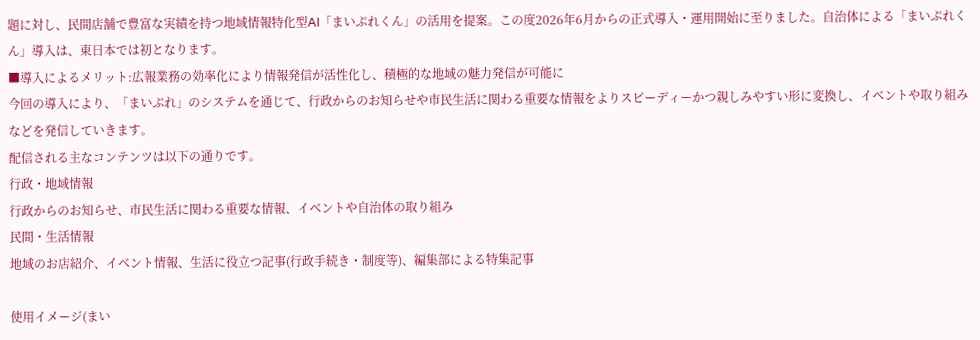題に対し、民間店舗で豊富な実績を持つ地域情報特化型AI「まいぷれくん」の活用を提案。この度2026年6月からの正式導入・運用開始に至りました。自治体による「まいぷれくん」導入は、東日本では初となります。
■導入によるメリット:広報業務の効率化により情報発信が活性化し、積極的な地域の魅力発信が可能に
今回の導入により、「まいぷれ」のシステムを通じて、行政からのお知らせや市民生活に関わる重要な情報をよりスピーディーかつ親しみやすい形に変換し、イベントや取り組みなどを発信していきます。
配信される主なコンテンツは以下の通りです。
行政・地域情報
行政からのお知らせ、市民生活に関わる重要な情報、イベントや自治体の取り組み
民間・生活情報
地域のお店紹介、イベント情報、生活に役立つ記事(行政手続き・制度等)、編集部による特集記事

使用イメージ(まい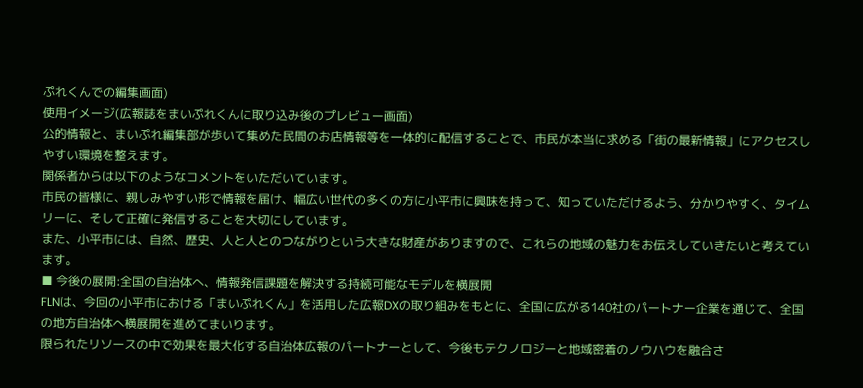ぷれくんでの編集画面)
使用イメージ(広報誌をまいぷれくんに取り込み後のプレビュー画面)
公的情報と、まいぷれ編集部が歩いて集めた民間のお店情報等を一体的に配信することで、市民が本当に求める「街の最新情報」にアクセスしやすい環境を整えます。
関係者からは以下のようなコメントをいただいています。
市民の皆様に、親しみやすい形で情報を届け、幅広い世代の多くの方に小平市に興味を持って、知っていただけるよう、分かりやすく、タイムリーに、そして正確に発信することを大切にしています。
また、小平市には、自然、歴史、人と人とのつながりという大きな財産がありますので、これらの地域の魅力をお伝えしていきたいと考えています。
■ 今後の展開:全国の自治体へ、情報発信課題を解決する持続可能なモデルを横展開
FLNは、今回の小平市における「まいぷれくん」を活用した広報DXの取り組みをもとに、全国に広がる140社のパートナー企業を通じて、全国の地方自治体へ横展開を進めてまいります。
限られたリソースの中で効果を最大化する自治体広報のパートナーとして、今後もテクノロジーと地域密着のノウハウを融合さ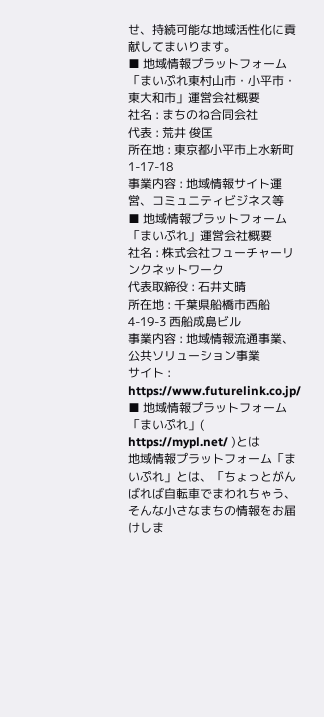せ、持続可能な地域活性化に貢献してまいります。
■ 地域情報プラットフォーム「まいぷれ東村山市・小平市・東大和市」運営会社概要
社名 : まちのね合同会社
代表 : 荒井 俊匡
所在地 : 東京都小平市上水新町1-17-18
事業内容 : 地域情報サイト運営、コミュニティビジネス等
■ 地域情報プラットフォーム「まいぷれ」運営会社概要
社名 : 株式会社フューチャーリンクネットワーク
代表取締役 : 石井丈晴
所在地 : 千葉県船橋市西船4-19-3 西船成島ビル
事業内容 : 地域情報流通事業、公共ソリューション事業
サイト : https://www.futurelink.co.jp/
■ 地域情報プラットフォーム「まいぷれ」( https://mypl.net/ )とは
地域情報プラットフォーム「まいぷれ」とは、「ちょっとがんばれば自転車でまわれちゃう、そんな小さなまちの情報をお届けしま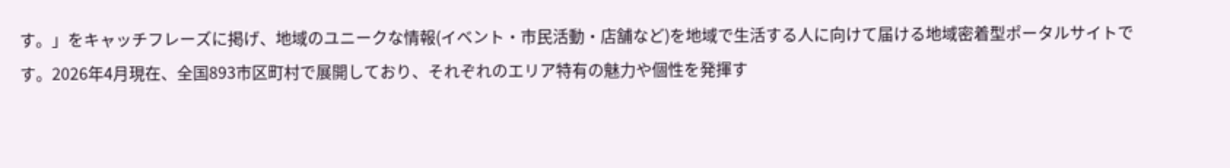す。」をキャッチフレーズに掲げ、地域のユニークな情報(イベント・市民活動・店舗など)を地域で生活する人に向けて届ける地域密着型ポータルサイトです。2026年4月現在、全国893市区町村で展開しており、それぞれのエリア特有の魅力や個性を発揮す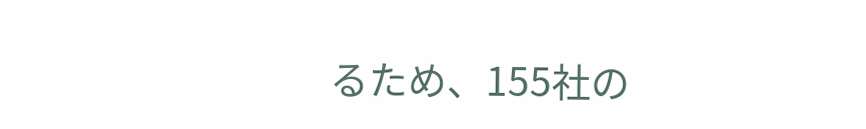るため、155社の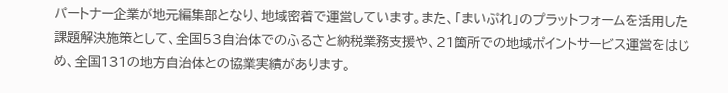パートナー企業が地元編集部となり、地域密着で運営しています。また、「まいぷれ」のプラットフォームを活用した課題解決施策として、全国53自治体でのふるさと納税業務支援や、21箇所での地域ポイントサービス運営をはじめ、全国131の地方自治体との協業実績があります。